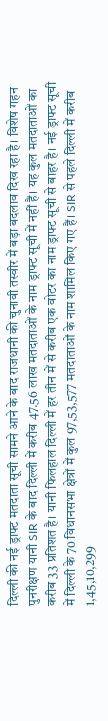दिल्ली की नई ड्राफ्ट मतदाता सूची सामने आने के बाद राजधानी की चुनावी तस्वीर में बड़ा बदलाव दिख रहा है। विशेष गहन पुनरीक्षण यानी SIR के बाद दिल्ली में करीब 47.56 लाख मतदाताओं के नाम ड्राफ्ट सूची में नहीं हैं। यह कुल मतदाताओं का करीब 33 प्रतिशत है। यानी फिलहाल दिल्ली में हर तीन में से करीब एक वोटर का नाम ड्राफ्ट सूची से बाहर है। नई ड्राफ्ट सूची में दिल्ली के 70 विधानसभा क्षेत्रों में कुल 97,53,577 मतदाताओं के नाम शामिल किए गए हैं। SIR से पहले दिल्ली में करीब 1,45,10,299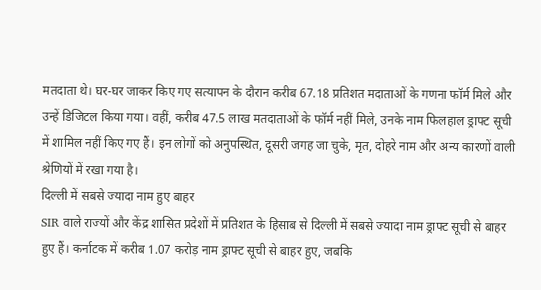मतदाता थे। घर-घर जाकर किए गए सत्यापन के दौरान करीब 67.18 प्रतिशत मदाताओं के गणना फॉर्म मिले और उन्हें डिजिटल किया गया। वहीं, करीब 47.5 लाख मतदाताओं के फॉर्म नहीं मिले, उनके नाम फिलहाल ड्राफ्ट सूची में शामिल नहीं किए गए हैं। इन लोगों को अनुपस्थित, दूसरी जगह जा चुके, मृत, दोहरे नाम और अन्य कारणों वाली श्रेणियों में रखा गया है।
दिल्ली में सबसे ज्यादा नाम हुए बाहर
SIR वाले राज्यों और केंद्र शासित प्रदेशों में प्रतिशत के हिसाब से दिल्ली में सबसे ज्यादा नाम ड्राफ्ट सूची से बाहर हुए हैं। कर्नाटक में करीब 1.07 करोड़ नाम ड्राफ्ट सूची से बाहर हुए, जबकि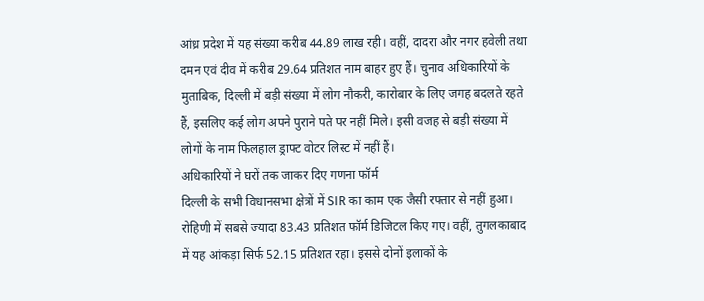आंध्र प्रदेश में यह संख्या करीब 44.89 लाख रही। वहीं, दादरा और नगर हवेली तथा दमन एवं दीव में करीब 29.64 प्रतिशत नाम बाहर हुए हैं। चुनाव अधिकारियों के मुताबिक, दिल्ली में बड़ी संख्या में लोग नौकरी, कारोबार के लिए जगह बदलते रहते हैं, इसलिए कई लोग अपने पुराने पते पर नहीं मिले। इसी वजह से बड़ी संख्या में लोगों के नाम फिलहाल ड्राफ्ट वोटर लिस्ट में नहीं हैं।
अधिकारियों ने घरों तक जाकर दिए गणना फॉर्म
दिल्ली के सभी विधानसभा क्षेत्रों में SIR का काम एक जैसी रफ्तार से नहीं हुआ। रोहिणी में सबसे ज्यादा 83.43 प्रतिशत फॉर्म डिजिटल किए गए। वहीं, तुगलकाबाद में यह आंकड़ा सिर्फ 52.15 प्रतिशत रहा। इससे दोनों इलाकों के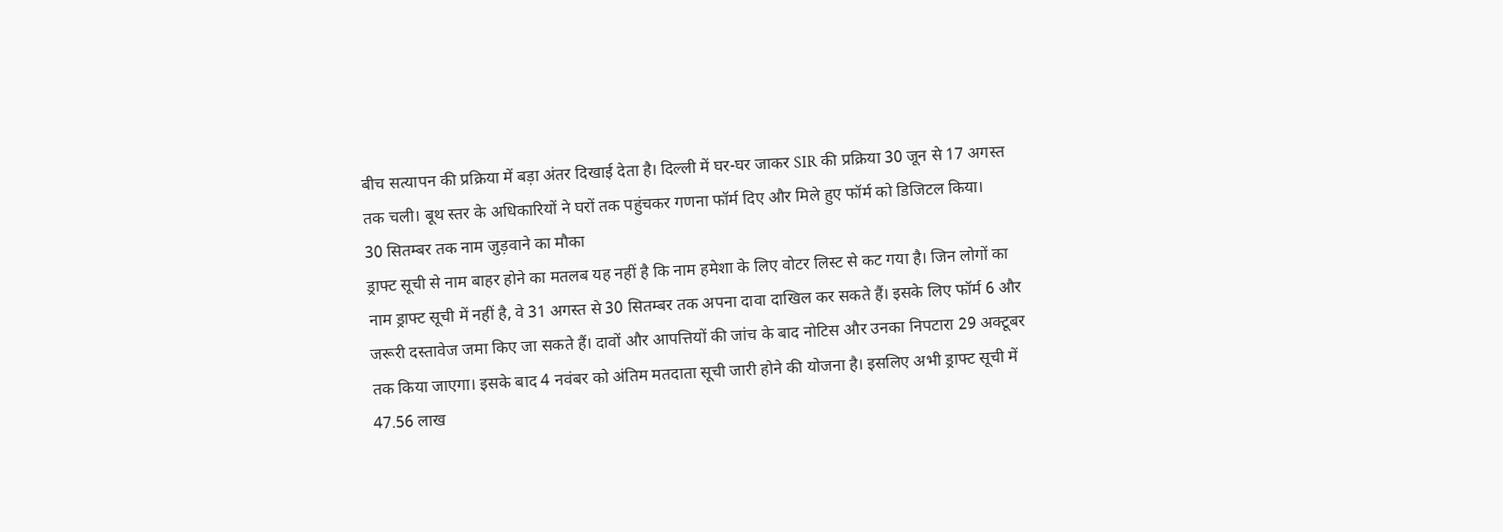बीच सत्यापन की प्रक्रिया में बड़ा अंतर दिखाई देता है। दिल्ली में घर-घर जाकर SIR की प्रक्रिया 30 जून से 17 अगस्त तक चली। बूथ स्तर के अधिकारियों ने घरों तक पहुंचकर गणना फॉर्म दिए और मिले हुए फॉर्म को डिजिटल किया।
30 सितम्बर तक नाम जुड़वाने का मौका
ड्राफ्ट सूची से नाम बाहर होने का मतलब यह नहीं है कि नाम हमेशा के लिए वोटर लिस्ट से कट गया है। जिन लोगों का नाम ड्राफ्ट सूची में नहीं है, वे 31 अगस्त से 30 सितम्बर तक अपना दावा दाखिल कर सकते हैं। इसके लिए फॉर्म 6 और जरूरी दस्तावेज जमा किए जा सकते हैं। दावों और आपत्तियों की जांच के बाद नोटिस और उनका निपटारा 29 अक्टूबर तक किया जाएगा। इसके बाद 4 नवंबर को अंतिम मतदाता सूची जारी होने की योजना है। इसलिए अभी ड्राफ्ट सूची में 47.56 लाख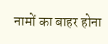नामों का बाहर होना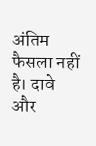अंतिम फैसला नहीं है। दावे और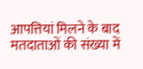आपत्तियां मिलने के बाद मतदाताओं की संख्या में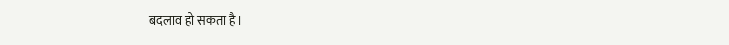बदलाव हो सकता है।